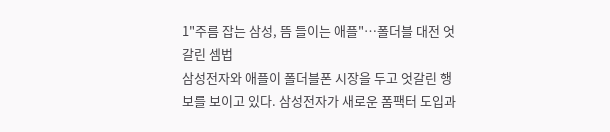1"주름 잡는 삼성, 뜸 들이는 애플"…폴더블 대전 엇갈린 셈법
삼성전자와 애플이 폴더블폰 시장을 두고 엇갈린 행보를 보이고 있다. 삼성전자가 새로운 폼팩터 도입과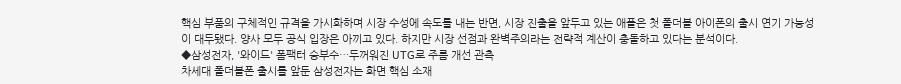핵심 부품의 구체적인 규격을 가시화하며 시장 수성에 속도를 내는 반면, 시장 진출을 앞두고 있는 애플은 첫 폴더블 아이폰의 출시 연기 가능성이 대두됐다. 양사 모두 공식 입장은 아끼고 있다. 하지만 시장 선점과 완벽주의라는 전략적 계산이 충돌하고 있다는 분석이다.
◆삼성전자, '와이드' 폼팩터 승부수…두꺼워진 UTG로 주름 개선 관측
차세대 폴더블폰 출시를 앞둔 삼성전자는 화면 핵심 소재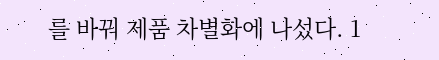를 바꿔 제품 차별화에 나섰다. 1